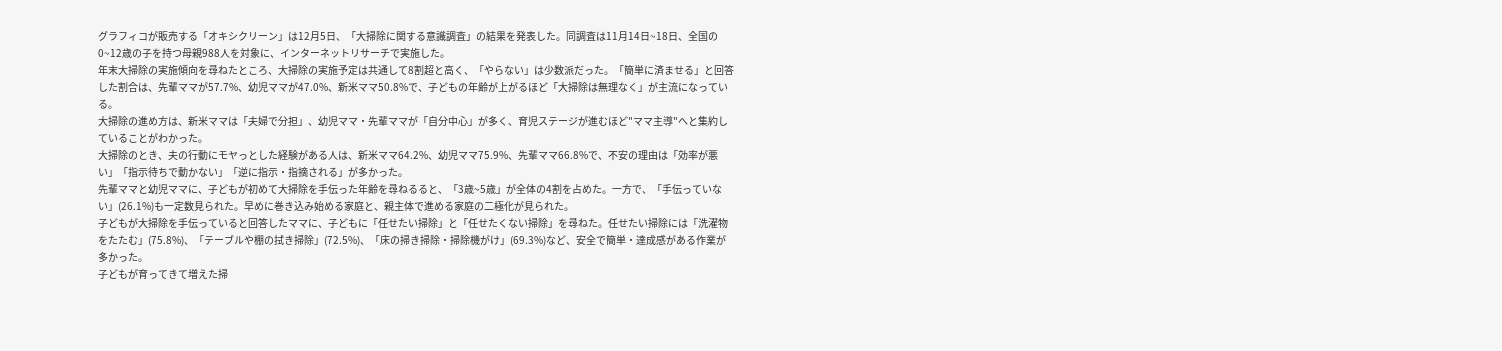グラフィコが販売する「オキシクリーン」は12月5日、「大掃除に関する意識調査」の結果を発表した。同調査は11月14日~18日、全国の0~12歳の子を持つ母親988人を対象に、インターネットリサーチで実施した。
年末大掃除の実施傾向を尋ねたところ、大掃除の実施予定は共通して8割超と高く、「やらない」は少数派だった。「簡単に済ませる」と回答した割合は、先輩ママが57.7%、幼児ママが47.0%、新米ママ50.8%で、子どもの年齢が上がるほど「大掃除は無理なく」が主流になっている。
大掃除の進め方は、新米ママは「夫婦で分担」、幼児ママ・先輩ママが「自分中心」が多く、育児ステージが進むほど"ママ主導"へと集約していることがわかった。
大掃除のとき、夫の行動にモヤっとした経験がある人は、新米ママ64.2%、幼児ママ75.9%、先輩ママ66.8%で、不安の理由は「効率が悪い」「指示待ちで動かない」「逆に指示・指摘される」が多かった。
先輩ママと幼児ママに、子どもが初めて大掃除を手伝った年齢を尋ねるると、「3歳~5歳」が全体の4割を占めた。一方で、「手伝っていない」(26.1%)も一定数見られた。早めに巻き込み始める家庭と、親主体で進める家庭の二極化が見られた。
子どもが大掃除を手伝っていると回答したママに、子どもに「任せたい掃除」と「任せたくない掃除」を尋ねた。任せたい掃除には「洗濯物をたたむ」(75.8%)、「テーブルや棚の拭き掃除」(72.5%)、「床の掃き掃除・掃除機がけ」(69.3%)など、安全で簡単・達成感がある作業が多かった。
子どもが育ってきて増えた掃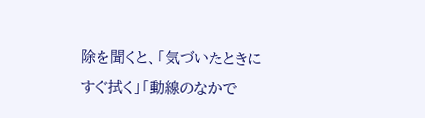除を聞くと、「気づいたときにすぐ拭く」「動線のなかで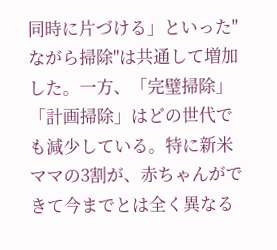同時に片づける」といった"ながら掃除"は共通して増加した。一方、「完璧掃除」「計画掃除」はどの世代でも減少している。特に新米ママの3割が、赤ちゃんができて今までとは全く異なる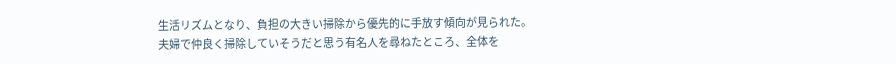生活リズムとなり、負担の大きい掃除から優先的に手放す傾向が見られた。
夫婦で仲良く掃除していそうだと思う有名人を尋ねたところ、全体を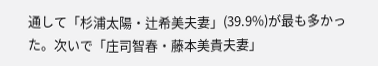通して「杉浦太陽・辻希美夫妻」(39.9%)が最も多かった。次いで「庄司智春・藤本美貴夫妻」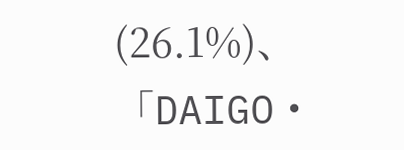(26.1%)、「DAIGO・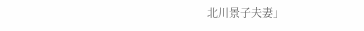北川景子夫妻」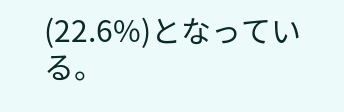(22.6%)となっている。